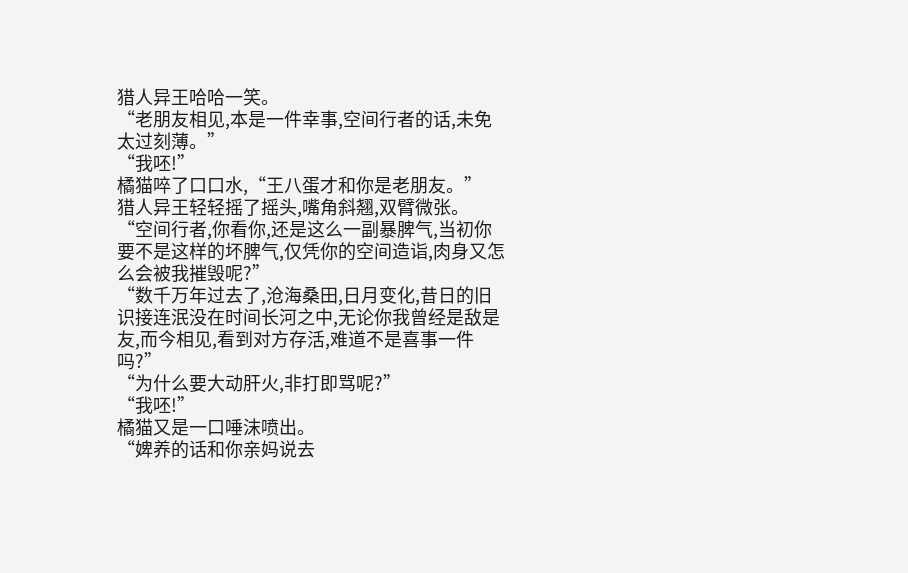猎人异王哈哈一笑。
“老朋友相见,本是一件幸事,空间行者的话,未免太过刻薄。”
“我呸!”
橘猫啐了口口水,“王八蛋才和你是老朋友。”
猎人异王轻轻摇了摇头,嘴角斜翘,双臂微张。
“空间行者,你看你,还是这么一副暴脾气,当初你要不是这样的坏脾气,仅凭你的空间造诣,肉身又怎么会被我摧毁呢?”
“数千万年过去了,沧海桑田,日月变化,昔日的旧识接连泯没在时间长河之中,无论你我曾经是敌是友,而今相见,看到对方存活,难道不是喜事一件吗?”
“为什么要大动肝火,非打即骂呢?”
“我呸!”
橘猫又是一口唾沫喷出。
“婢养的话和你亲妈说去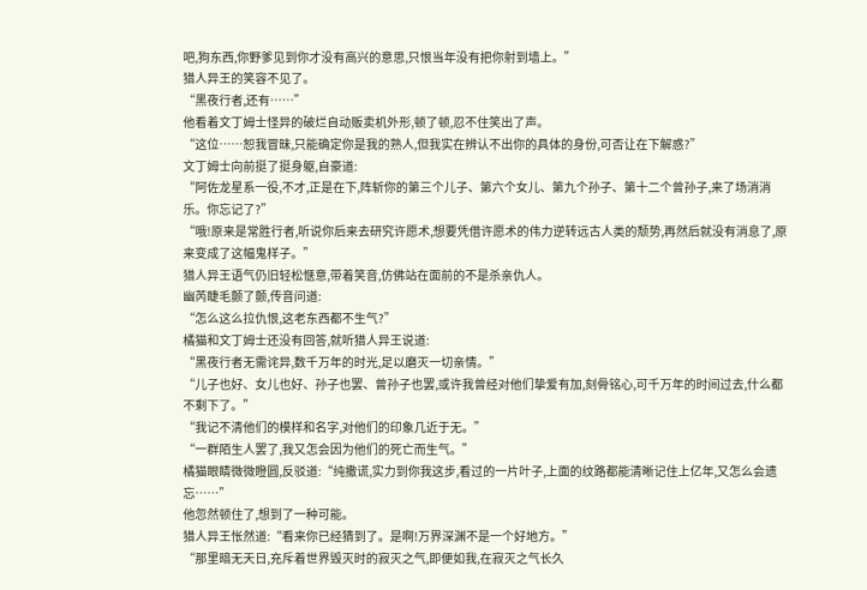吧,狗东西,你野爹见到你才没有高兴的意思,只恨当年没有把你射到墙上。”
猎人异王的笑容不见了。
“黑夜行者,还有……”
他看着文丁姆士怪异的破烂自动贩卖机外形,顿了顿,忍不住笑出了声。
“这位……恕我冒昧,只能确定你是我的熟人,但我实在辨认不出你的具体的身份,可否让在下解惑?”
文丁姆士向前挺了挺身躯,自豪道:
“阿佐龙星系一役,不才,正是在下,阵斩你的第三个儿子、第六个女儿、第九个孙子、第十二个曾孙子,来了场消消乐。你忘记了?”
“哦!原来是常胜行者,听说你后来去研究许愿术,想要凭借许愿术的伟力逆转远古人类的颓势,再然后就没有消息了,原来变成了这幅鬼样子。”
猎人异王语气仍旧轻松惬意,带着笑音,仿佛站在面前的不是杀亲仇人。
幽芮睫毛颤了颤,传音问道:
“怎么这么拉仇恨,这老东西都不生气?”
橘猫和文丁姆士还没有回答,就听猎人异王说道:
“黑夜行者无需诧异,数千万年的时光,足以磨灭一切亲情。”
“儿子也好、女儿也好、孙子也罢、曾孙子也罢,或许我曾经对他们挚爱有加,刻骨铭心,可千万年的时间过去,什么都不剩下了。”
“我记不清他们的模样和名字,对他们的印象几近于无。”
“一群陌生人罢了,我又怎会因为他们的死亡而生气。”
橘猫眼睛微微瞪圆,反驳道:“纯撒谎,实力到你我这步,看过的一片叶子,上面的纹路都能清晰记住上亿年,又怎么会遗忘……”
他忽然顿住了,想到了一种可能。
猎人异王怅然道:“看来你已经猜到了。是啊!万界深渊不是一个好地方。”
“那里暗无天日,充斥着世界毁灭时的寂灭之气,即便如我,在寂灭之气长久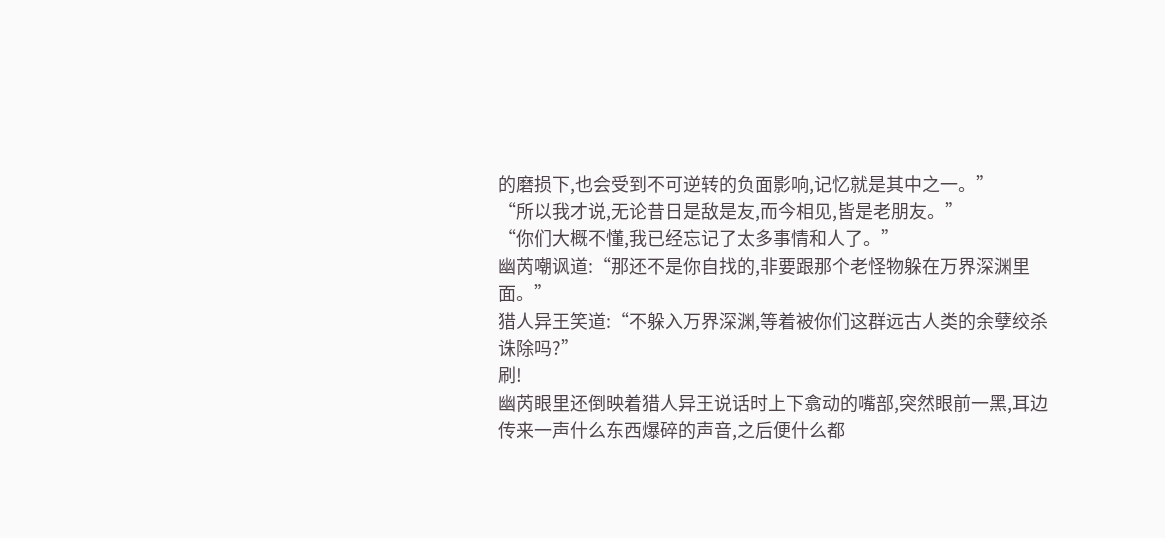的磨损下,也会受到不可逆转的负面影响,记忆就是其中之一。”
“所以我才说,无论昔日是敌是友,而今相见,皆是老朋友。”
“你们大概不懂,我已经忘记了太多事情和人了。”
幽芮嘲讽道:“那还不是你自找的,非要跟那个老怪物躲在万界深渊里面。”
猎人异王笑道:“不躲入万界深渊,等着被你们这群远古人类的余孽绞杀诛除吗?”
刷!
幽芮眼里还倒映着猎人异王说话时上下翕动的嘴部,突然眼前一黑,耳边传来一声什么东西爆碎的声音,之后便什么都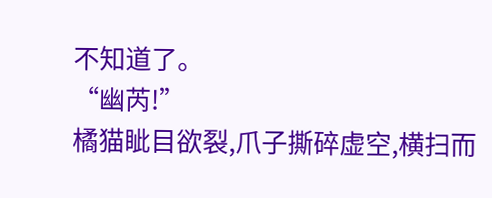不知道了。
“幽芮!”
橘猫眦目欲裂,爪子撕碎虚空,横扫而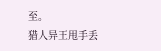至。
猎人异王甩手丢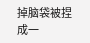掉脑袋被捏成一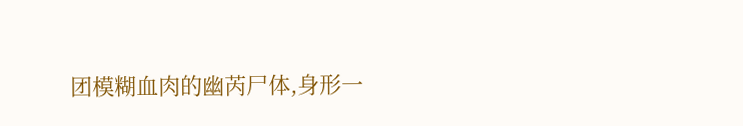团模糊血肉的幽芮尸体,身形一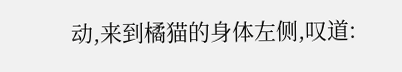动,来到橘猫的身体左侧,叹道: